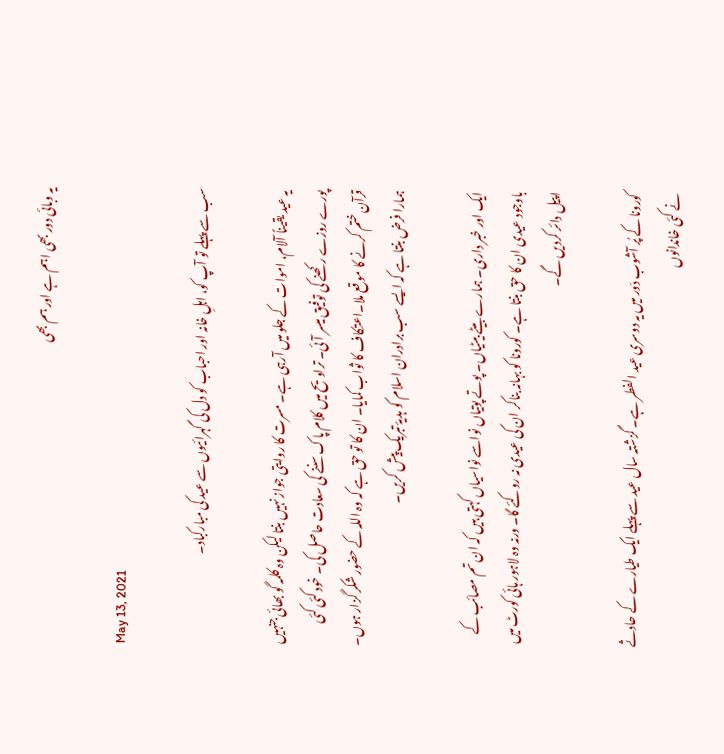یہ وبائی دور بھی اہم ہے اور ہم بھی

May 13, 2021

سب سے پہلے تو آپ کو، اہلِ خانہ اور احباب کو دل کی گہرائیوں سے عید کی مبارکباد۔

یہ عید یقیناً آلام، اموات کے جلو میں آرہی ہے۔ مسرت کا روایتی جواز نہیں بنتا لیکن وہ کلمہ گو بھائی جنہیں پورے روزے رکھنے کی توفیق میسر آئی۔ تراویح میں کلام پاک سننے کی سعادت حاصل کی۔ خود کئی کئی قرآن ختم کرنے کا موقع ملا۔اعتکاف کا ثواب کمایا۔ ان کا تو حق ہے کہ وہ اللہ کے حضور شکر گزار ہوں۔ ہمارا فرض بنتا ہے کہ ایسے سب برادران اسلام کو ہدیۂ تبریک پیش کریں۔

ایک اور خبر داری۔ ہمارے بیٹے بیٹیاں۔ پوتے پوتیاں نواسے نواسیاں کہتی ہیں کہ ان تم مصائب کے باوجود عیدی ان کا حق بنتا ہے۔ کورونا کو بہانہ بناکر ان کی عیدی نہ روکئے گا۔ ورنہ وہ لاہور ہائی کورٹ میں اپیل دائر کردیں گے۔

کورونا کے پُر آشوب دَور میں یہ دوسری عید الفطر ہے۔ گزشتہ سال عید سے پہلے ایک طیارے کے حادثے نے کئی خاندانوں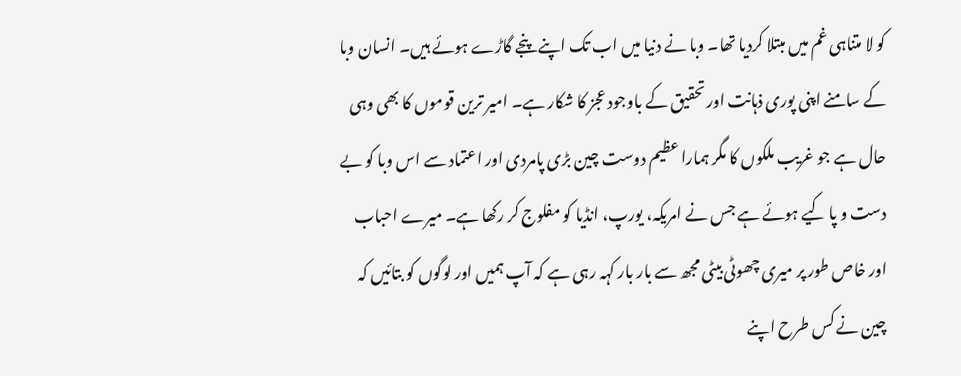کو لا متناہی غم میں مبتلا کردیا تھا۔ وبا نے دنیا میں اب تک اپنے پنجے گاڑے ہوئے ہیں۔ انسان وبا کے سامنے اپنی پوری ذہانت اور تحقیق کے باوجود عجز کا شکار ہے۔ امیر ترین قوموں کا بھی وہی حال ہے جو غریب ملکوں کا مگر ہمارا عظیم دوست چین بڑی پامردی اور اعتماد سے اس وبا کو بے دست و پا کیے ہوئے ہے جس نے امریکہ، یورپ، انڈیا کو مفلوج کر رکھا ہے۔ میرے احباب اور خاص طور پر میری چھوٹی بیٹی مجھ سے بار بار کہہ رہی ہے کہ آپ ہمیں اور لوگوں کو بتائیں کہ چین نے کس طرح اپنے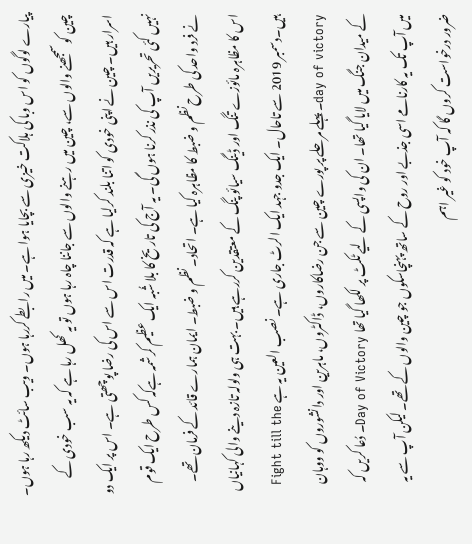پیارے لوگوں کو اس وبا کی ہلاکت خیزی سے بچایا ہوا ہے۔ میں رابطے کررہا ہوں۔ ویب سائٹ دیکھ رہا ہوں۔ چین کو سمجھنے والوں سے، چین میں رہنے والوں سے جاننا چاہ رہا ہوں تو یہ کھل رہا ہے کہ یہ سب خودی کے اسرار ہیں۔ چین نے اپنی خودی کو اتنا بلند کرلیا ہے کہ قدرت اس سے اس کی رضا پوچھتی ہے۔ اس پر ایک دو نہیں کئی تحریریں آپ کی نذر کرنا ہوں گی۔ یہ آج کی تاریخ کا بلا شُبہ ایک عظیم کرشمہ ہےکہ کس طرح ایک قوم نے فرد واحد کی طرح نظم و ضبط کا مظاہرہ کیا ہے۔ اتحاد۔ نظم و ضبط۔ ایمان ہمارے قائد کے فرمان تھے۔ اس کا مظاہرہ مائوزے تنگ اور ڈینگ سیائو پنگ کے معتقدین کررہے ہیں۔ بہت ہی ولولہ تازہ دینے والی کہانیاں ہیں۔دسمبر 2019 سے تاحال۔ ایک جدو جہد ایک الرٹ جاری ہے۔ نصب العین یہ ہے Fight till the day of victory۔ پہلے مرحلے پر پورے چین سے جن رضاکاروں، ڈاکٹروں، ماہرین اور دانشوروں کو ووہان کے میدان جنگ میں لایا گیا تھا۔ ان کی واپسی کے لیے ٹکٹ پر لکھا گیا تھا Day of Victory۔ دُعا کریں کہ میں آپ تک یہ کارنامے اسی جذبے اور روح کے ساتھ پہنچاسکوں جو چین والوں کے تھے۔ لیکن آپ سے یہ ضرور درخواست کروں گا کہ آپ خود کو غیر اہم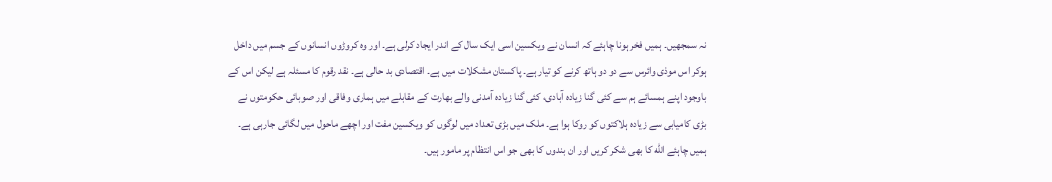نہ سمجھیں۔ ہمیں فخر ہونا چاہئے کہ انسان نے ویکسین اسی ایک سال کے اندر ایجاد کرلی ہے۔ اور وہ کروڑوں انسانوں کے جسم میں داخل ہوکر اس موذی وائرس سے دو دو ہاتھ کرنے کو تیار ہے۔ پاکستان مشکلات میں ہے۔ اقتصادی بد حالی ہے۔ نقد رقوم کا مسئلہ ہے لیکن اس کے باوجود اپنے ہمسائے ہم سے کئی گنا زیادہ آبادی، کئی گنا زیادہ آمدنی والے بھارت کے مقابلے میں ہماری وفاقی اور صوبائی حکومتوں نے بڑی کامیابی سے زیادہ ہلاکتوں کو روکا ہوا ہے۔ ملک میں بڑی تعداد میں لوگوں کو ویکسین مفت اور اچھے ماحول میں لگائی جارہی ہے۔ ہمیں چاہئے الله کا بھی شکر کریں اور ان بندوں کا بھی جو اس انتظام پر مامور ہیں۔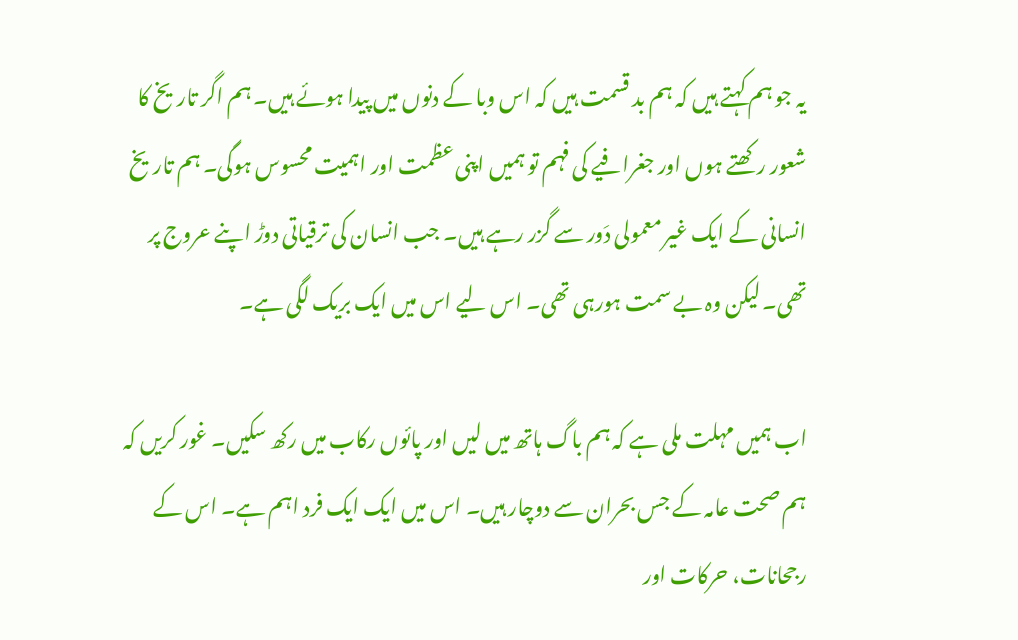یہ جو ہم کہتے ہیں کہ ہم بد قسمت ہیں کہ اس وبا کے دنوں میں پیدا ہوئے ہیں۔ ہم اگر تاریخ کا شعور رکھتے ہوں اور جغرافیے کی فہم تو ہمیں اپنی عظمت اور اہمیت محسوس ہوگی۔ ہم تاریخ انسانی کے ایک غیر معمولی دَور سے گزر رہے ہیں۔ جب انسان کی ترقیاتی دوڑ اپنے عروج پر تھی۔ لیکن وہ بے سمت ہورہی تھی۔ اس لیے اس میں ایک بریک لگی ہے۔

اب ہمیں مہلت ملی ہے کہ ہم باگ ہاتھ میں لیں اور پائوں رکاب میں رکھ سکیں۔ غور کریں کہ ہم صحت عامہ کے جس بحران سے دوچار ہیں۔ اس میں ایک ایک فرد اہم ہے۔ اس کے رجحانات، حرکات اور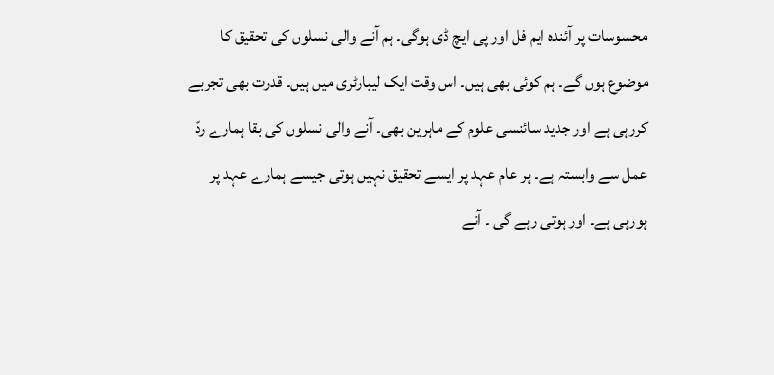محسوسات پر آئندہ ایم فل اور پی ایچ ڈی ہوگی۔ ہم آنے والی نسلوں کی تحقیق کا موضوع ہوں گے۔ ہم کوئی بھی ہیں۔ اس وقت ایک لیبارٹری میں ہیں۔ قدرت بھی تجربے کررہی ہے اور جدید سائنسی علوم کے ماہرین بھی۔ آنے والی نسلوں کی بقا ہمارے ردّ عمل سے وابستہ ہے۔ ہر عام عہد پر ایسے تحقیق نہیں ہوتی جیسے ہمارے عہد پر ہورہی ہے۔ اور ہوتی رہے گی ۔ آنے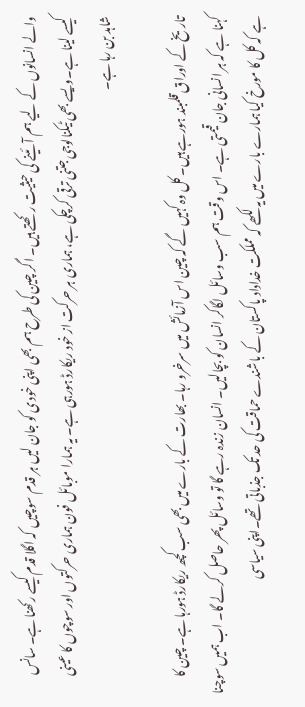والے انسانوں کے لیے ہم آئینے کی حیثیت رکھتے ہیں۔ اگر چین کی طرح ہم بھی اپنی خودی کو جان لیں ہر قدم سوچیں کہ اگلا قدم کیسے رکھنا ہے۔ سانس کیسے لینا ہے۔ویسے بھی ٹیکنالوجی جتنی ترقی کرچکی ہے، ہماری ہر حرکت از خود ریکارڈ ہورہی ہے۔ یہ ہمارا موبائل فون ہماری حرکتوں اور سوچوں کا عینی شاہد بن رہا ہے۔

تاریخ کے اوراق قلمبند ہورہے ہیں۔ کل وہ کہیں گے کہ چین اس آزمائش میں سرخرو رہا۔ بھارت کے بارے میں بھی سب کچھ ریکارڈ ہورہا ہے۔ چین کا کہنا ہے کہ ہر انسانی جان قیمتی ہے۔ اس وقت ہم سب وسائل لگاکر انسان کو بچالیں۔ انسان زندہ رہے گا تو وسائل پھر حاصل کرلے گا۔ اب ہمیں سوچنا ہے کہ کل کا مورخ کیا ہمارے بارے میں یہ لکھے کہ مملکت خداداد پاکستان کے باشندے حماقت کی حد تک جذباتی تھے۔اپنی سیاسی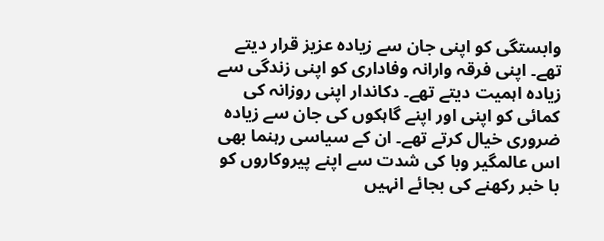وابستگی کو اپنی جان سے زیادہ عزیز قرار دیتے تھے۔ اپنی فرقہ وارانہ وفاداری کو اپنی زندگی سے زیادہ اہمیت دیتے تھے۔ دکاندار اپنی روزانہ کی کمائی کو اپنی اور اپنے گاہکوں کی جان سے زیادہ ضروری خیال کرتے تھے۔ ان کے سیاسی رہنما بھی اس عالمگیر وبا کی شدت سے اپنے پیروکاروں کو با خبر رکھنے کی بجائے انہیں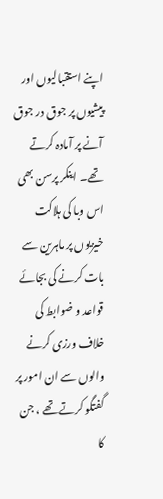اپنے استقبالیوں اور پیشیوں پر جوق در جوق آنے پر آمادہ کرتے تھے۔ اینکر پرسن بھی اس وبا کی ہلاکت خیزیوں پر ماہرین سے بات کرنے کی بجائے قواعد و ضوابط کی خلاف ورزی کرنے والوں سے ان امور پر گفتگو کرتے تھے ، جن کا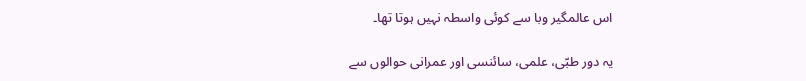اس عالمگیر وبا سے کوئی واسطہ نہیں ہوتا تھا۔

یہ دور طبّی، علمی، سائنسی اور عمرانی حوالوں سے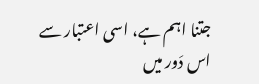جتنا اہم ہے، اسی اعتبار سے اس دَور میں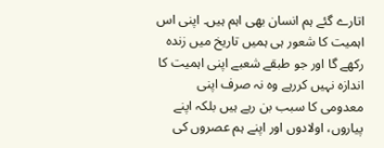اتارے گئے ہم انسان بھی اہم ہیں۔ اپنی اس اہمیت کا شعور ہی ہمیں تاریخ میں زندہ رکھے گا اور جو طبقے شعبے اپنی اہمیت کا اندازہ نہیں کررہے وہ نہ صرف اپنی معدومی کا سبب بن رہے ہیں بلکہ اپنے پیاروں، اولادوں اور اپنے ہم عصروں کی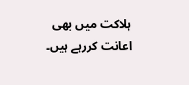ہلاکت میں بھی اعانت کررہے ہیں۔